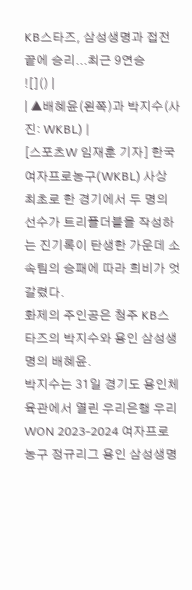KB스타즈, 삼성생명과 접전 끝에 승리...최근 9연승
![]() |
| ▲배혜윤(왼쪽)과 박지수(사진: WKBL) |
[스포츠W 임재훈 기자] 한국여자프로농구(WKBL) 사상 최초로 한 경기에서 두 명의 선수가 트리플더블을 작성하는 진기록이 탄생한 가운데 소속팀의 승패에 따라 희비가 엇갈렸다.
화제의 주인공은 청주 KB스타즈의 박지수와 용인 삼성생명의 배혜윤.
박지수는 31일 경기도 용인체육관에서 열린 우리은행 우리WON 2023-2024 여자프로농구 정규리그 용인 삼성생명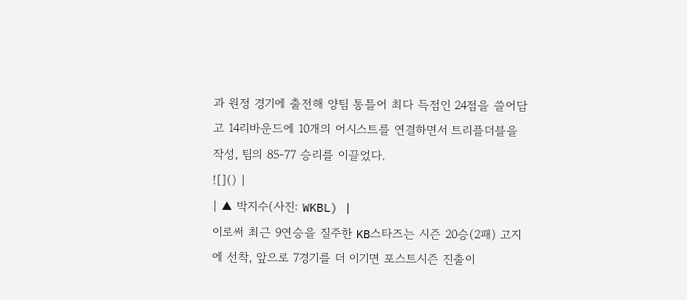과 원정 경기에 출전해 양팀 통틀어 최다 득점인 24점을 쓸어담고 14리바운드에 10개의 어시스트를 연결하면서 트리플더블을 작성, 팀의 85-77 승리를 이끌었다.
![]() |
| ▲ 박지수(사진: WKBL) |
이로써 최근 9연승을 질주한 KB스타즈는 시즌 20승(2패) 고지에 선착, 앞으로 7경기를 더 이기면 포스트시즌 진출이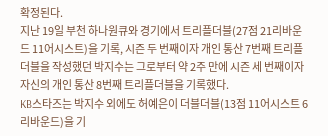확정된다.
지난 19일 부천 하나원큐와 경기에서 트리플더블(27점 21리바운드 11어시스트)을 기록, 시즌 두 번째이자 개인 통산 7번째 트리플더블을 작성했던 박지수는 그로부터 약 2주 만에 시즌 세 번째이자 자신의 개인 통산 8번째 트리플더블을 기록했다.
KB스타즈는 박지수 외에도 허예은이 더블더블(13점 11어시스트 6리바운드)을 기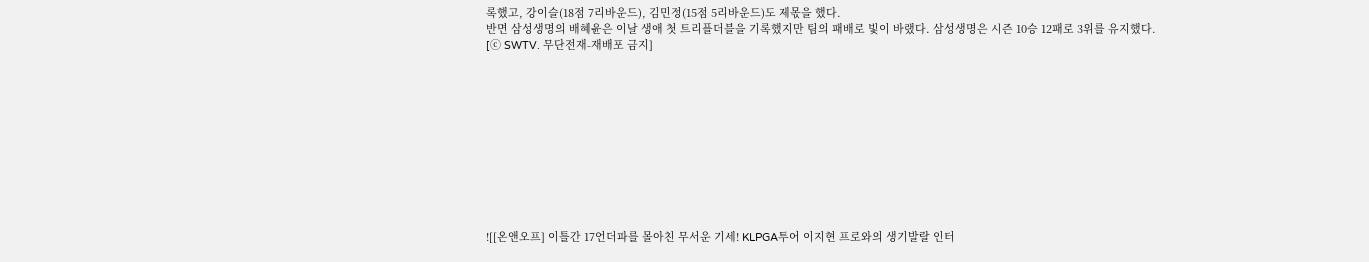록했고, 강이슬(18점 7리바운드), 김민정(15점 5리바운드)도 제몫을 했다.
반면 삼성생명의 배혜윤은 이날 생애 첫 트리플더블을 기록했지만 팀의 패배로 빛이 바랬다. 삼성생명은 시즌 10승 12패로 3위를 유지했다.
[ⓒ SWTV. 무단전재-재배포 금지]











![[온앤오프] 이틀간 17언더파를 몰아친 무서운 기세! KLPGA투어 이지현 프로와의 생기발랄 인터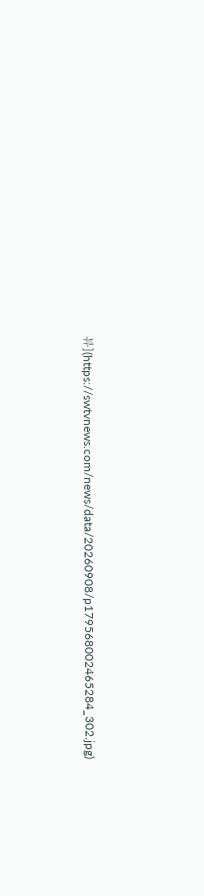뷰](https://swtvnews.com/news/data/20260908/p179568002465284_302.jpg)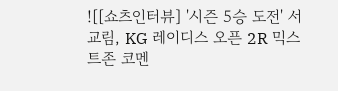![[쇼츠인터뷰] '시즌 5승 도전' 서교림, KG 레이디스 오픈 2R 믹스트존 코멘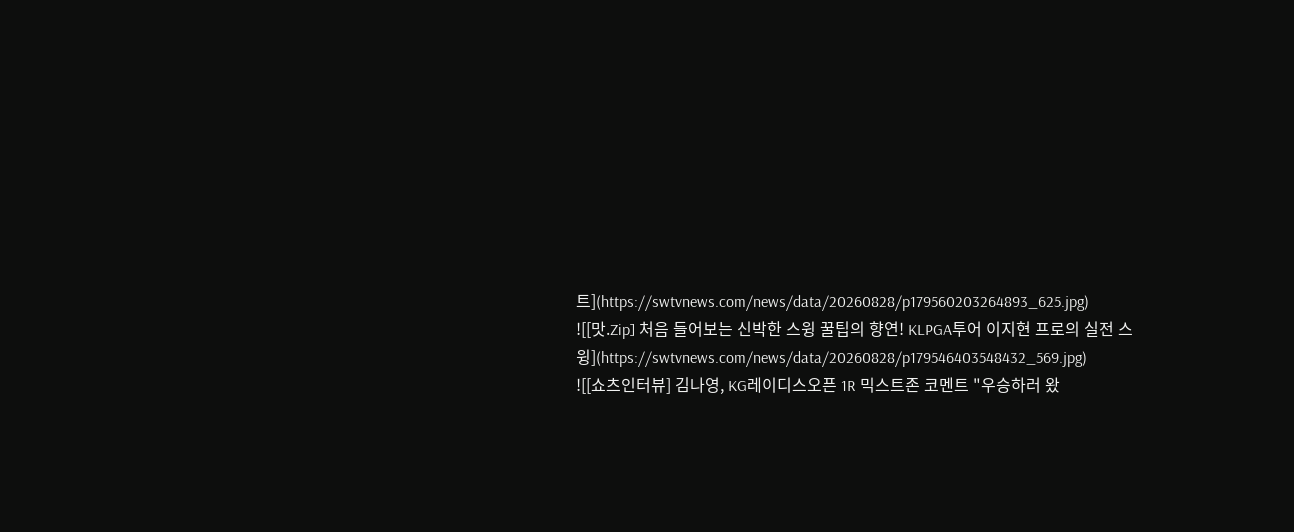트](https://swtvnews.com/news/data/20260828/p179560203264893_625.jpg)
![[맛.Zip] 처음 들어보는 신박한 스윙 꿀팁의 향연! KLPGA투어 이지현 프로의 실전 스윙](https://swtvnews.com/news/data/20260828/p179546403548432_569.jpg)
![[쇼츠인터뷰] 김나영, KG레이디스오픈 1R 믹스트존 코멘트 "우승하러 왔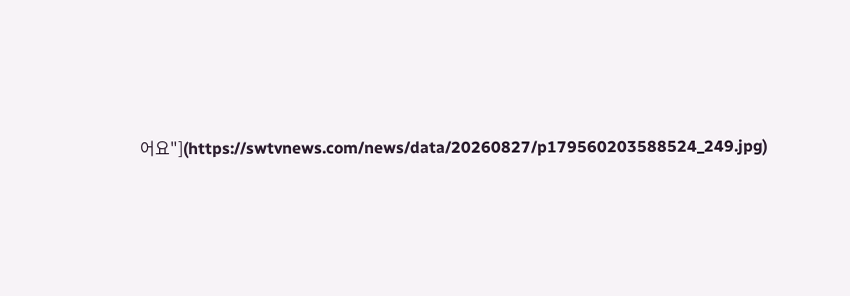어요"](https://swtvnews.com/news/data/20260827/p179560203588524_249.jpg)